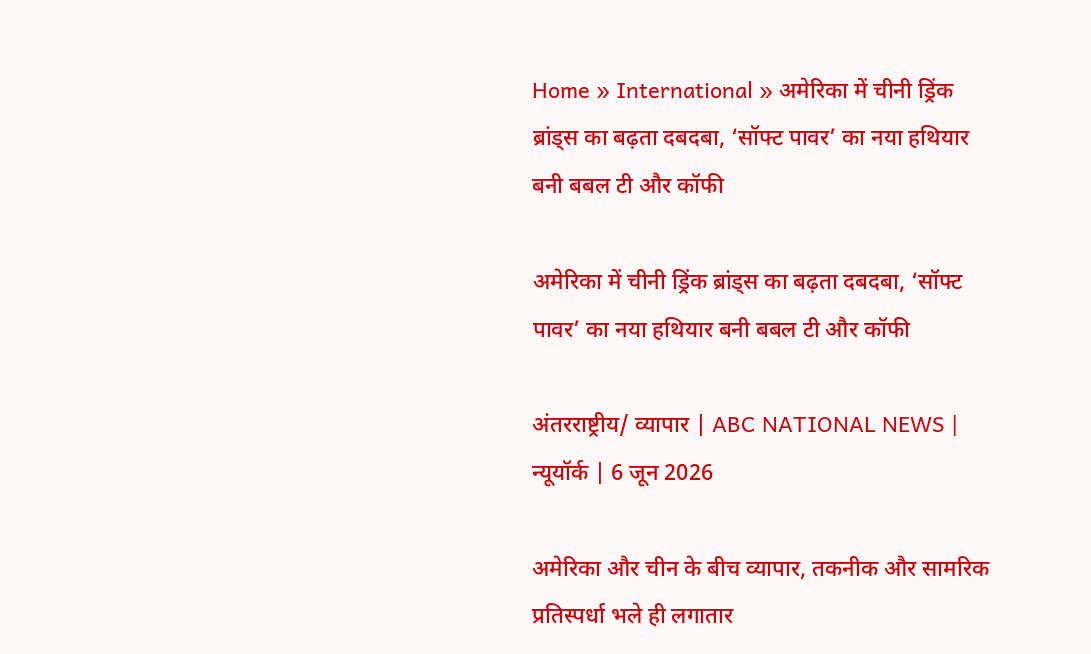Home » International » अमेरिका में चीनी ड्रिंक ब्रांड्स का बढ़ता दबदबा, ‘सॉफ्ट पावर’ का नया हथियार बनी बबल टी और कॉफी

अमेरिका में चीनी ड्रिंक ब्रांड्स का बढ़ता दबदबा, ‘सॉफ्ट पावर’ का नया हथियार बनी बबल टी और कॉफी

अंतरराष्ट्रीय/ व्यापार | ABC NATIONAL NEWS | न्यूयॉर्क | 6 जून 2026

अमेरिका और चीन के बीच व्यापार, तकनीक और सामरिक प्रतिस्पर्धा भले ही लगातार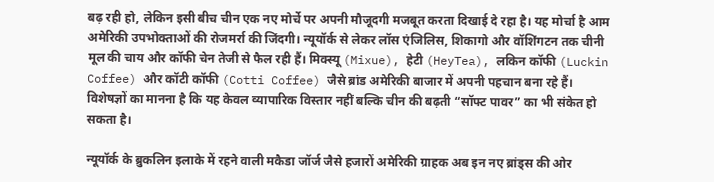बढ़ रही हो, लेकिन इसी बीच चीन एक नए मोर्चे पर अपनी मौजूदगी मजबूत करता दिखाई दे रहा है। यह मोर्चा है आम अमेरिकी उपभोक्ताओं की रोजमर्रा की जिंदगी। न्यूयॉर्क से लेकर लॉस एंजिलिस, शिकागो और वॉशिंगटन तक चीनी मूल की चाय और कॉफी चेन तेजी से फैल रही हैं। मिक्स्यू (Mixue), हेटी (HeyTea), लकिन कॉफी (Luckin Coffee) और कॉटी कॉफी (Cotti Coffee) जैसे ब्रांड अमेरिकी बाजार में अपनी पहचान बना रहे हैं। विशेषज्ञों का मानना है कि यह केवल व्यापारिक विस्तार नहीं बल्कि चीन की बढ़ती “सॉफ्ट पावर” का भी संकेत हो सकता है।

न्यूयॉर्क के ब्रुकलिन इलाके में रहने वाली मकैडा जॉर्ज जैसे हजारों अमेरिकी ग्राहक अब इन नए ब्रांड्स की ओर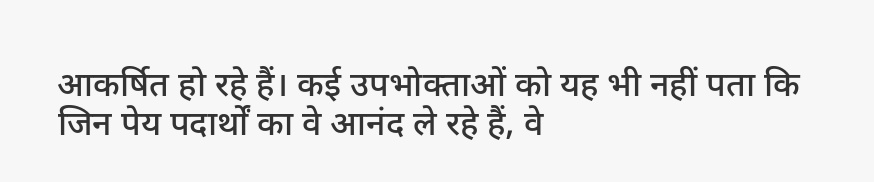आकर्षित हो रहे हैं। कई उपभोक्ताओं को यह भी नहीं पता कि जिन पेय पदार्थों का वे आनंद ले रहे हैं, वे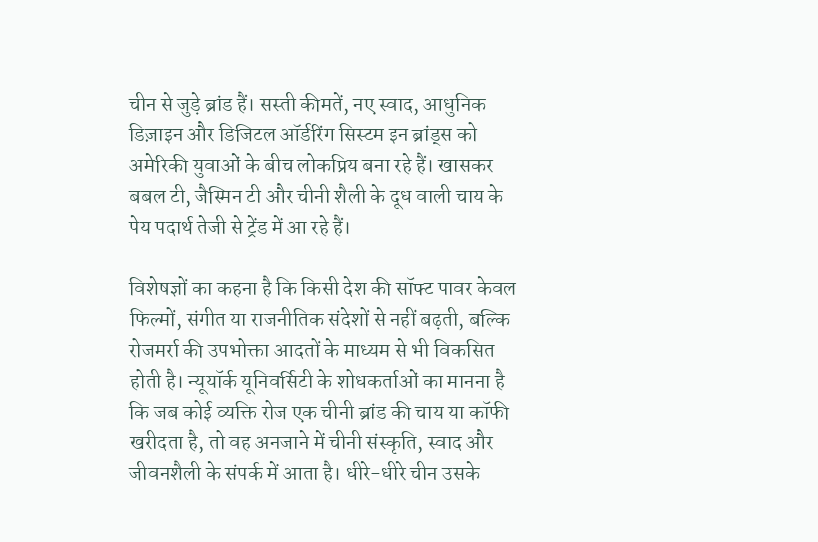चीन से जुड़े ब्रांड हैं। सस्ती कीमतें, नए स्वाद, आधुनिक डिज़ाइन और डिजिटल ऑर्डरिंग सिस्टम इन ब्रांड्स को अमेरिकी युवाओं के बीच लोकप्रिय बना रहे हैं। खासकर बबल टी, जैस्मिन टी और चीनी शैली के दूध वाली चाय के पेय पदार्थ तेजी से ट्रेंड में आ रहे हैं।

विशेषज्ञों का कहना है कि किसी देश की सॉफ्ट पावर केवल फिल्मों, संगीत या राजनीतिक संदेशों से नहीं बढ़ती, बल्कि रोजमर्रा की उपभोक्ता आदतों के माध्यम से भी विकसित होती है। न्यूयॉर्क यूनिवर्सिटी के शोधकर्ताओं का मानना है कि जब कोई व्यक्ति रोज एक चीनी ब्रांड की चाय या कॉफी खरीदता है, तो वह अनजाने में चीनी संस्कृति, स्वाद और जीवनशैली के संपर्क में आता है। धीरे-धीरे चीन उसके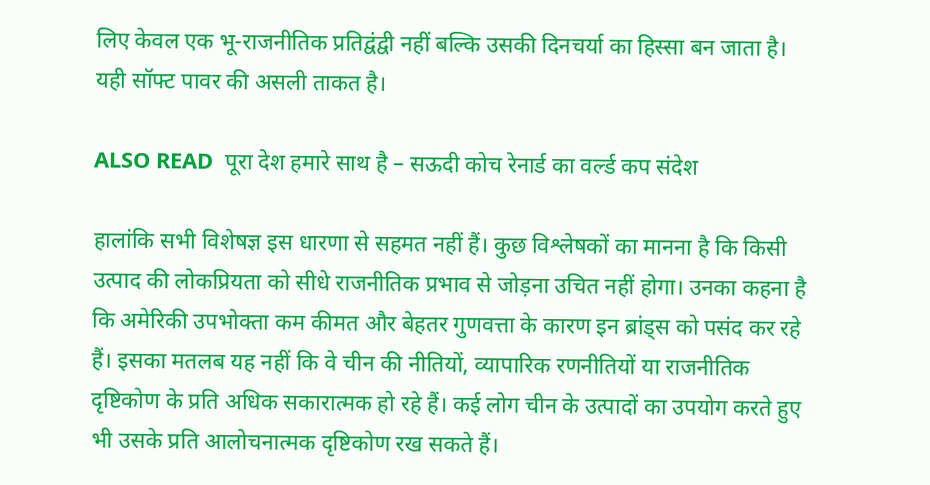लिए केवल एक भू-राजनीतिक प्रतिद्वंद्वी नहीं बल्कि उसकी दिनचर्या का हिस्सा बन जाता है। यही सॉफ्ट पावर की असली ताकत है।

ALSO READ  पूरा देश हमारे साथ है – सऊदी कोच रेनार्ड का वर्ल्ड कप संदेश

हालांकि सभी विशेषज्ञ इस धारणा से सहमत नहीं हैं। कुछ विश्लेषकों का मानना है कि किसी उत्पाद की लोकप्रियता को सीधे राजनीतिक प्रभाव से जोड़ना उचित नहीं होगा। उनका कहना है कि अमेरिकी उपभोक्ता कम कीमत और बेहतर गुणवत्ता के कारण इन ब्रांड्स को पसंद कर रहे हैं। इसका मतलब यह नहीं कि वे चीन की नीतियों, व्यापारिक रणनीतियों या राजनीतिक दृष्टिकोण के प्रति अधिक सकारात्मक हो रहे हैं। कई लोग चीन के उत्पादों का उपयोग करते हुए भी उसके प्रति आलोचनात्मक दृष्टिकोण रख सकते हैं।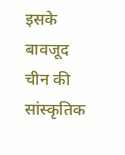इसके बावजूद चीन की सांस्कृतिक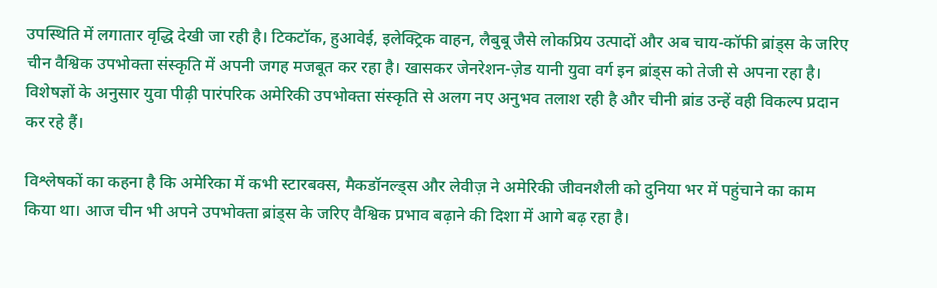उपस्थिति में लगातार वृद्धि देखी जा रही है। टिकटॉक, हुआवेई, इलेक्ट्रिक वाहन, लैबुबू जैसे लोकप्रिय उत्पादों और अब चाय-कॉफी ब्रांड्स के जरिए चीन वैश्विक उपभोक्ता संस्कृति में अपनी जगह मजबूत कर रहा है। खासकर जेनरेशन-ज़ेड यानी युवा वर्ग इन ब्रांड्स को तेजी से अपना रहा है। विशेषज्ञों के अनुसार युवा पीढ़ी पारंपरिक अमेरिकी उपभोक्ता संस्कृति से अलग नए अनुभव तलाश रही है और चीनी ब्रांड उन्हें वही विकल्प प्रदान कर रहे हैं।

विश्लेषकों का कहना है कि अमेरिका में कभी स्टारबक्स, मैकडॉनल्ड्स और लेवीज़ ने अमेरिकी जीवनशैली को दुनिया भर में पहुंचाने का काम किया था। आज चीन भी अपने उपभोक्ता ब्रांड्स के जरिए वैश्विक प्रभाव बढ़ाने की दिशा में आगे बढ़ रहा है।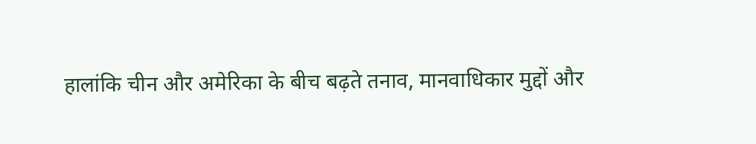हालांकि चीन और अमेरिका के बीच बढ़ते तनाव, मानवाधिकार मुद्दों और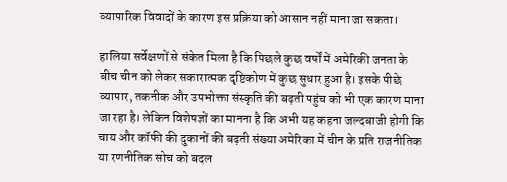व्यापारिक विवादों के कारण इस प्रक्रिया को आसान नहीं माना जा सकता।

हालिया सर्वेक्षणों से संकेत मिला है कि पिछले कुछ वर्षों में अमेरिकी जनता के बीच चीन को लेकर सकारात्मक दृष्टिकोण में कुछ सुधार हुआ है। इसके पीछे व्यापार, तकनीक और उपभोक्ता संस्कृति की बढ़ती पहुंच को भी एक कारण माना जा रहा है। लेकिन विशेषज्ञों का मानना है कि अभी यह कहना जल्दबाजी होगी कि चाय और कॉफी की दुकानों की बढ़ती संख्या अमेरिका में चीन के प्रति राजनीतिक या रणनीतिक सोच को बदल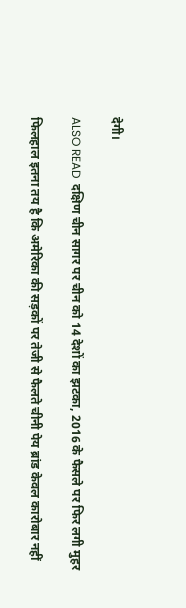देगी।

ALSO READ  दक्षिण चीन सागर पर चीन को 14 देशों का झटका, 2016 के फैसले पर फिर लगी मुहर

फिलहाल इतना तय है कि अमेरिका की सड़कों पर तेजी से फैलते चीनी पेय ब्रांड केवल कारोबार नहीं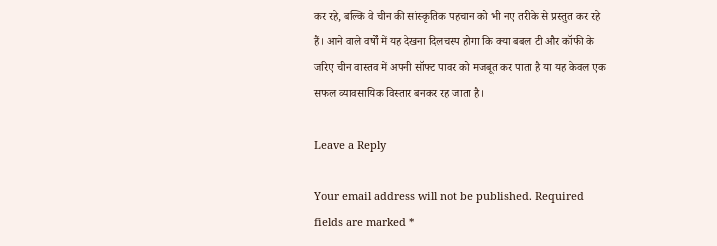कर रहे, बल्कि वे चीन की सांस्कृतिक पहचान को भी नए तरीके से प्रस्तुत कर रहे हैं। आने वाले वर्षों में यह देखना दिलचस्प होगा कि क्या बबल टी और कॉफी के जरिए चीन वास्तव में अपनी सॉफ्ट पावर को मजबूत कर पाता है या यह केवल एक सफल व्यावसायिक विस्तार बनकर रह जाता है।

Leave a Reply

Your email address will not be published. Required fields are marked *